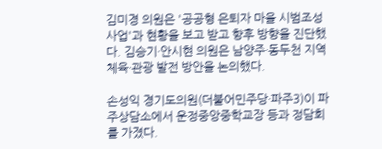김미경 의원은 '공공형 은퇴자 마을 시범조성 사업'과 현황을 보고 받고 향후 방향을 진단했다. 김승기·안시현 의원은 남양주·동두천 지역 체육·관광 발전 방안을 논의했다.

손성익 경기도의원(더불어민주당·파주3)이 파주상담소에서 운정중앙중학교장 등과 정담회를 가졌다.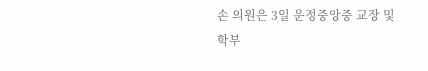손 의원은 3일 운정중앙중 교장 및 학부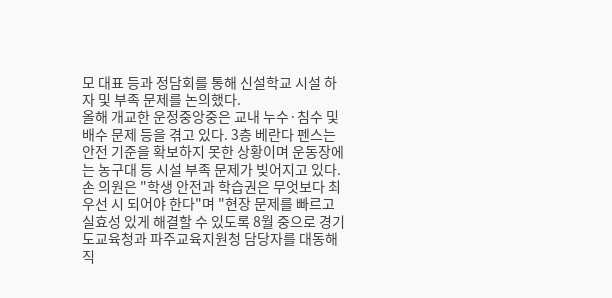모 대표 등과 정담회를 통해 신설학교 시설 하자 및 부족 문제를 논의했다.
올해 개교한 운정중앙중은 교내 누수·침수 및 배수 문제 등을 겪고 있다. 3층 베란다 펜스는 안전 기준을 확보하지 못한 상황이며 운동장에는 농구대 등 시설 부족 문제가 빚어지고 있다.
손 의원은 "학생 안전과 학습권은 무엇보다 최우선 시 되어야 한다"며 "현장 문제를 빠르고 실효성 있게 해결할 수 있도록 8월 중으로 경기도교육청과 파주교육지원청 담당자를 대동해 직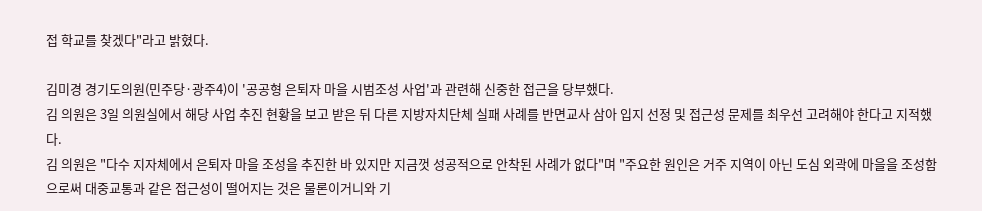접 학교를 찾겠다"라고 밝혔다.

김미경 경기도의원(민주당·광주4)이 '공공형 은퇴자 마을 시범조성 사업'과 관련해 신중한 접근을 당부했다.
김 의원은 3일 의원실에서 해당 사업 추진 현황을 보고 받은 뒤 다른 지방자치단체 실패 사례를 반면교사 삼아 입지 선정 및 접근성 문제를 최우선 고려해야 한다고 지적했다.
김 의원은 "다수 지자체에서 은퇴자 마을 조성을 추진한 바 있지만 지금껏 성공적으로 안착된 사례가 없다"며 "주요한 원인은 거주 지역이 아닌 도심 외곽에 마을을 조성함으로써 대중교통과 같은 접근성이 떨어지는 것은 물론이거니와 기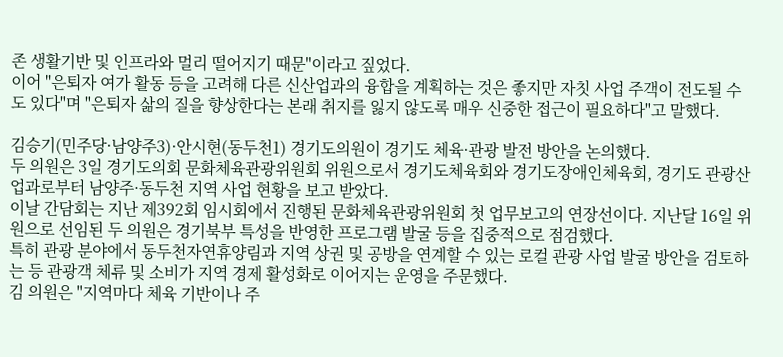존 생활기반 및 인프라와 멀리 떨어지기 때문"이라고 짚었다.
이어 "은퇴자 여가 활동 등을 고려해 다른 신산업과의 융합을 계획하는 것은 좋지만 자칫 사업 주객이 전도될 수도 있다"며 "은퇴자 삶의 질을 향상한다는 본래 취지를 잃지 않도록 매우 신중한 접근이 필요하다"고 말했다.

김승기(민주당·남양주3)·안시현(동두천1) 경기도의원이 경기도 체육·관광 발전 방안을 논의했다.
두 의원은 3일 경기도의회 문화체육관광위원회 위원으로서 경기도체육회와 경기도장애인체육회, 경기도 관광산업과로부터 남양주·동두천 지역 사업 현황을 보고 받았다.
이날 간담회는 지난 제392회 임시회에서 진행된 문화체육관광위원회 첫 업무보고의 연장선이다. 지난달 16일 위원으로 선임된 두 의원은 경기북부 특성을 반영한 프로그램 발굴 등을 집중적으로 점검했다.
특히 관광 분야에서 동두천자연휴양림과 지역 상권 및 공방을 연계할 수 있는 로컬 관광 사업 발굴 방안을 검토하는 등 관광객 체류 및 소비가 지역 경제 활성화로 이어지는 운영을 주문했다.
김 의원은 "지역마다 체육 기반이나 주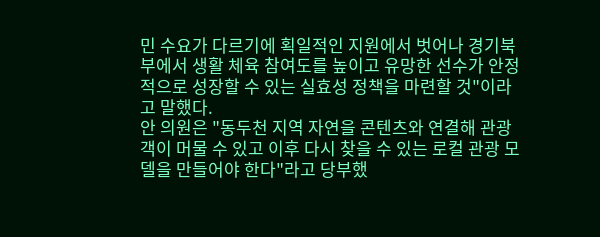민 수요가 다르기에 획일적인 지원에서 벗어나 경기북부에서 생활 체육 참여도를 높이고 유망한 선수가 안정적으로 성장할 수 있는 실효성 정책을 마련할 것"이라고 말했다.
안 의원은 "동두천 지역 자연을 콘텐츠와 연결해 관광객이 머물 수 있고 이후 다시 찾을 수 있는 로컬 관광 모델을 만들어야 한다"라고 당부했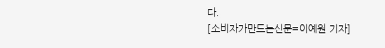다.
[소비자가만드는신문=이예원 기자]